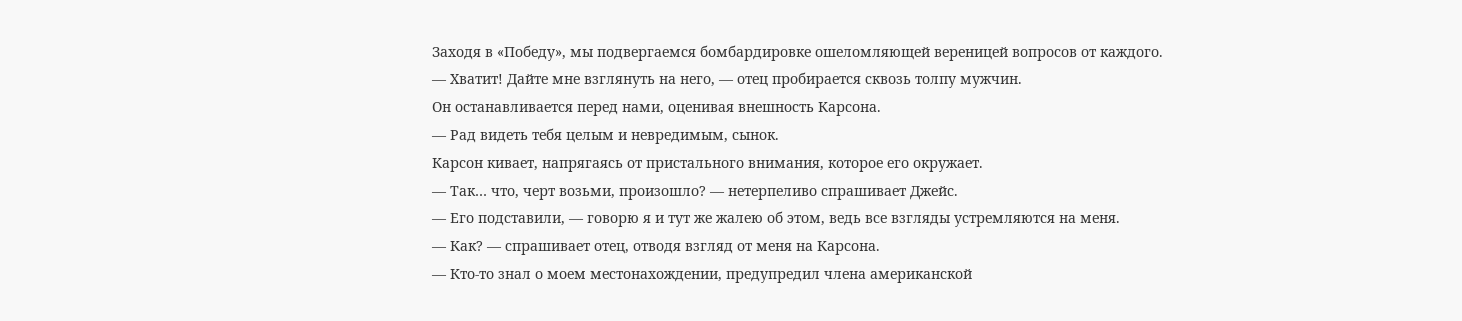Заходя в «Победу», мы подвергаемся бомбардировке ошеломляющей вереницей вопросов от каждого.
— Хватит! Дайте мне взглянуть на него, — отец пробирается сквозь толпу мужчин.
Он останавливается перед нами, оценивая внешность Карсона.
— Рад видеть тебя целым и невредимым, сынок.
Карсон кивает, напрягаясь от пристального внимания, которое его окружает.
— Так… что, черт возьми, произошло? — нетерпеливо спрашивает Джейс.
— Его подставили, — говорю я и тут же жалею об этом, ведь все взгляды устремляются на меня.
— Как? — спрашивает отец, отводя взгляд от меня на Карсона.
— Кто-то знал о моем местонахождении, предупредил члена американской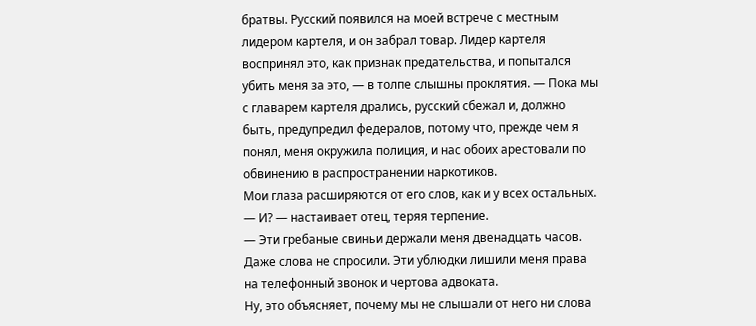братвы. Русский появился на моей встрече с местным лидером картеля, и он забрал товар. Лидер картеля воспринял это, как признак предательства, и попытался убить меня за это, — в толпе слышны проклятия. — Пока мы с главарем картеля дрались, русский сбежал и, должно быть, предупредил федералов, потому что, прежде чем я понял, меня окружила полиция, и нас обоих арестовали по обвинению в распространении наркотиков.
Мои глаза расширяются от его слов, как и у всех остальных.
— И? — настаивает отец, теряя терпение.
— Эти гребаные свиньи держали меня двенадцать часов. Даже слова не спросили. Эти ублюдки лишили меня права на телефонный звонок и чертова адвоката.
Ну, это объясняет, почему мы не слышали от него ни слова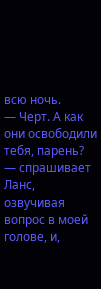всю ночь.
— Черт. А как они освободили тебя, парень? — спрашивает Ланс, озвучивая вопрос в моей голове, и,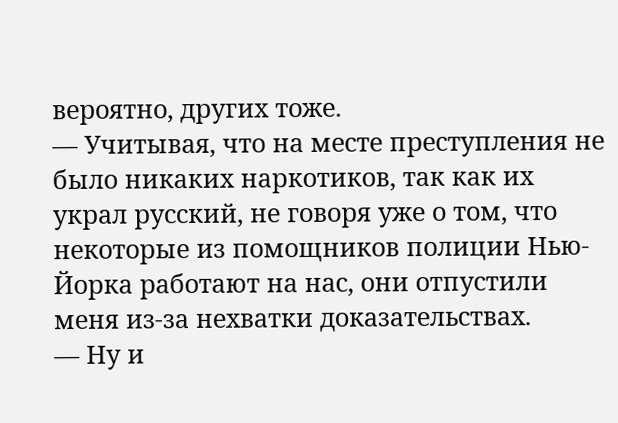вероятно, других тоже.
— Учитывая, что на месте преступления не было никаких наркотиков, так как их украл русский, не говоря уже о том, что некоторые из помощников полиции Нью-Йорка работают на нас, они отпустили меня из-за нехватки доказательствах.
— Ну и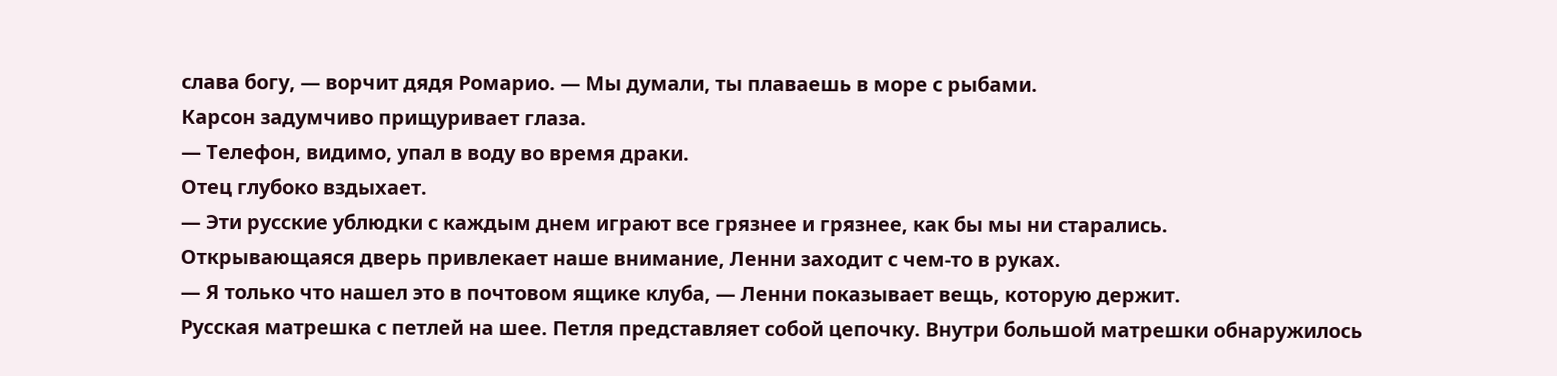слава богу, — ворчит дядя Ромарио. — Мы думали, ты плаваешь в море с рыбами.
Карсон задумчиво прищуривает глаза.
— Телефон, видимо, упал в воду во время драки.
Отец глубоко вздыхает.
— Эти русские ублюдки с каждым днем играют все грязнее и грязнее, как бы мы ни старались.
Открывающаяся дверь привлекает наше внимание, Ленни заходит с чем-то в руках.
— Я только что нашел это в почтовом ящике клуба, — Ленни показывает вещь, которую держит.
Русская матрешка с петлей на шее. Петля представляет собой цепочку. Внутри большой матрешки обнаружилось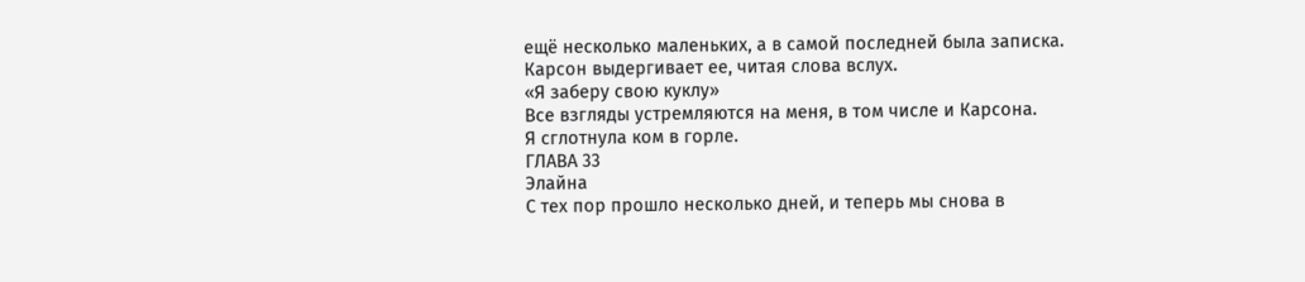ещё несколько маленьких, а в самой последней была записка.
Карсон выдергивает ее, читая слова вслух.
«Я заберу свою куклу»
Все взгляды устремляются на меня, в том числе и Карсона.
Я сглотнула ком в горле.
ГЛАВА 33
Элайна
С тех пор прошло несколько дней, и теперь мы снова в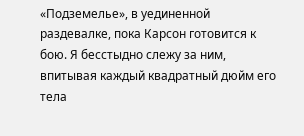«Подземелье», в уединенной раздевалке, пока Карсон готовится к бою. Я бесстыдно слежу за ним, впитывая каждый квадратный дюйм его тела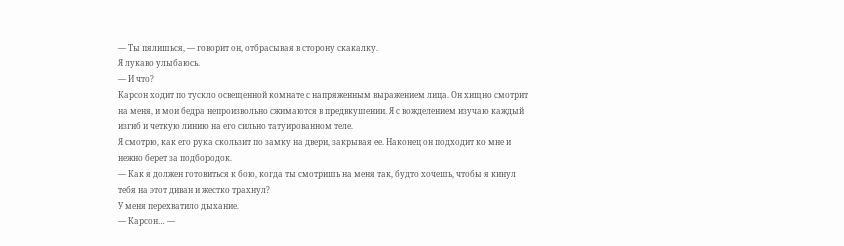— Ты пялишься, — говорит он, отбрасывая в сторону скакалку.
Я лукаво улыбаюсь.
— И что?
Карсон ходит по тускло освещенной комнате с напряженным выражением лица. Он хищно смотрит на меня, и мои бедра непроизвольно сжимаются в предвкушении. Я с вожделением изучаю каждый изгиб и четкую линию на его сильно татуированном теле.
Я смотрю, как его рука скользит по замку на двери, закрывая ее. Наконец он подходит ко мне и нежно берет за подбородок.
— Как я должен готовиться к бою, когда ты смотришь на меня так, будто хочешь, чтобы я кинул тебя на этот диван и жестко трахнул?
У меня перехватило дыхание.
— Карсон… —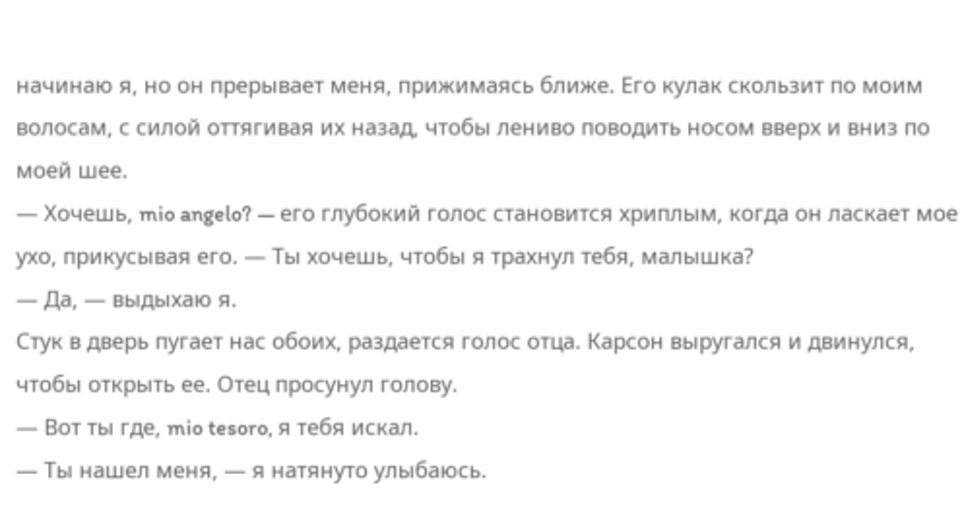начинаю я, но он прерывает меня, прижимаясь ближе. Его кулак скользит по моим волосам, с силой оттягивая их назад, чтобы лениво поводить носом вверх и вниз по моей шее.
— Хочешь, mio angelo? — его глубокий голос становится хриплым, когда он ласкает мое ухо, прикусывая его. — Ты хочешь, чтобы я трахнул тебя, малышка?
— Да, — выдыхаю я.
Стук в дверь пугает нас обоих, раздается голос отца. Карсон выругался и двинулся, чтобы открыть ее. Отец просунул голову.
— Вот ты где, mio tesoro, я тебя искал.
— Ты нашел меня, — я натянуто улыбаюсь.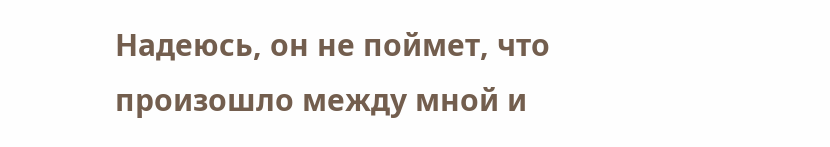Надеюсь, он не поймет, что произошло между мной и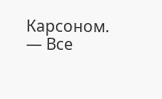Карсоном.
— Все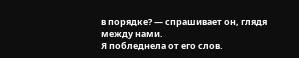в порядке? — спрашивает он, глядя между нами.
Я побледнела от его слов.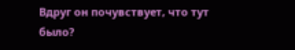Вдруг он почувствует, что тут было?